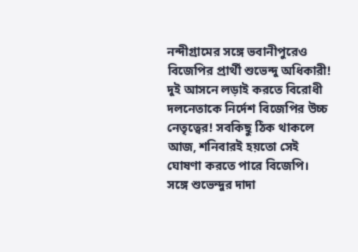নন্দীগ্রামের সঙ্গে ভবানীপুরেও বিজেপির প্রার্থী শুভেন্দু অধিকারী! দুই আসনে লড়াই করতে বিরোধী দলনেতাকে নির্দেশ বিজেপির উচ্চ নেতৃত্বের! সবকিছু ঠিক থাকলে আজ, শনিবারই হয়তো সেই ঘোষণা করতে পারে বিজেপি। সঙ্গে শুভেন্দুর দাদা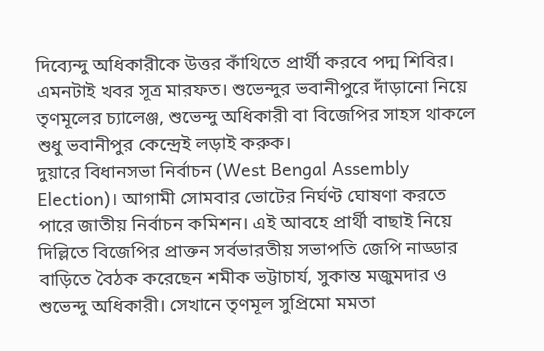দিব্যেন্দু অধিকারীকে উত্তর কাঁথিতে প্রার্থী করবে পদ্ম শিবির। এমনটাই খবর সূত্র মারফত। শুভেন্দুর ভবানীপুরে দাঁড়ানো নিয়ে তৃণমূলের চ্যালেঞ্জ, শুভেন্দু অধিকারী বা বিজেপির সাহস থাকলে শুধু ভবানীপুর কেন্দ্রেই লড়াই করুক।
দুয়ারে বিধানসভা নির্বাচন (West Bengal Assembly Election)। আগামী সোমবার ভোটের নির্ঘণ্ট ঘোষণা করতে পারে জাতীয় নির্বাচন কমিশন। এই আবহে প্রার্থী বাছাই নিয়ে দিল্লিতে বিজেপির প্রাক্তন সর্বভারতীয় সভাপতি জেপি নাড্ডার বাড়িতে বৈঠক করেছেন শমীক ভট্টাচার্য, সুকান্ত মজুমদার ও শুভেন্দু অধিকারী। সেখানে তৃণমূল সুপ্রিমো মমতা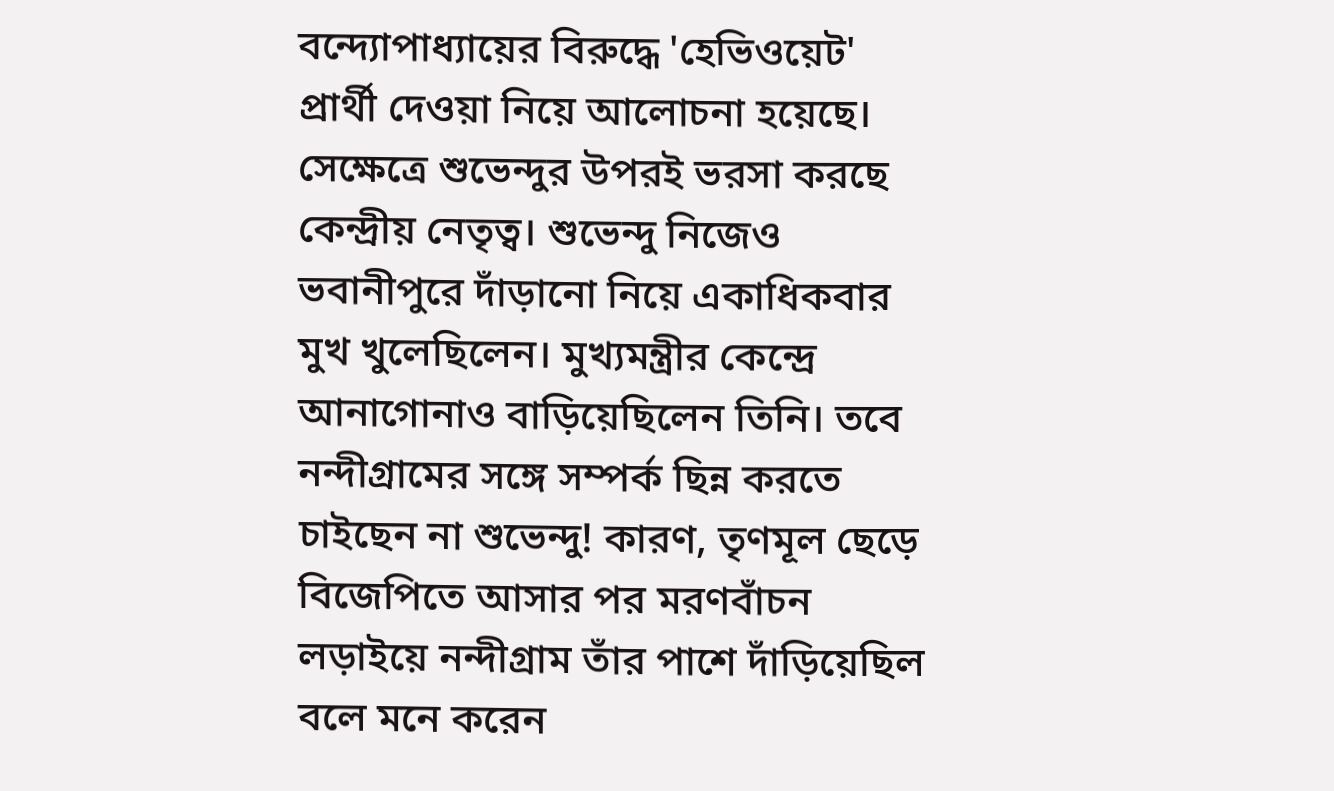বন্দ্যোপাধ্যায়ের বিরুদ্ধে 'হেভিওয়েট' প্রার্থী দেওয়া নিয়ে আলোচনা হয়েছে। সেক্ষেত্রে শুভেন্দুর উপরই ভরসা করছে কেন্দ্রীয় নেতৃত্ব। শুভেন্দু নিজেও ভবানীপুরে দাঁড়ানো নিয়ে একাধিকবার মুখ খুলেছিলেন। মুখ্যমন্ত্রীর কেন্দ্রে আনাগোনাও বাড়িয়েছিলেন তিনি। তবে নন্দীগ্রামের সঙ্গে সম্পর্ক ছিন্ন করতে চাইছেন না শুভেন্দু! কারণ, তৃণমূল ছেড়ে বিজেপিতে আসার পর মরণবাঁচন লড়াইয়ে নন্দীগ্রাম তাঁর পাশে দাঁড়িয়েছিল বলে মনে করেন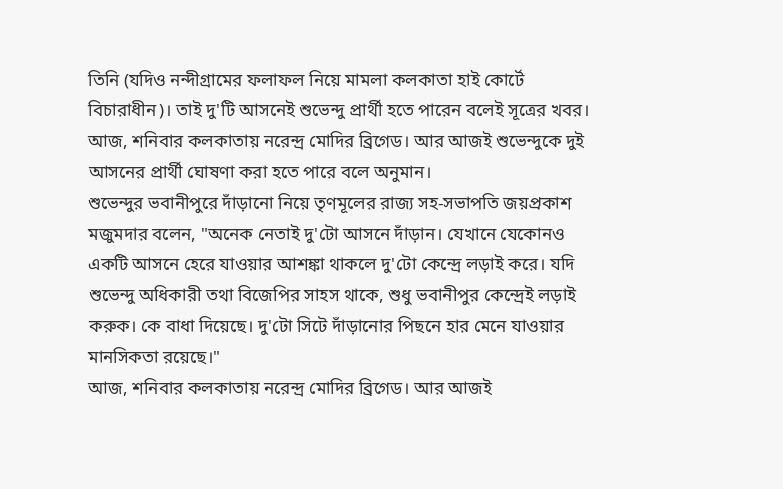তিনি (যদিও নন্দীগ্রামের ফলাফল নিয়ে মামলা কলকাতা হাই কোর্টে বিচারাধীন)। তাই দু'টি আসনেই শুভেন্দু প্রার্থী হতে পারেন বলেই সূত্রের খবর।
আজ, শনিবার কলকাতায় নরেন্দ্র মোদির ব্রিগেড। আর আজই শুভেন্দুকে দুই আসনের প্রার্থী ঘোষণা করা হতে পারে বলে অনুমান।
শুভেন্দুর ভবানীপুরে দাঁড়ানো নিয়ে তৃণমূলের রাজ্য সহ-সভাপতি জয়প্রকাশ মজুমদার বলেন, "অনেক নেতাই দু'টো আসনে দাঁড়ান। যেখানে যেকোনও একটি আসনে হেরে যাওয়ার আশঙ্কা থাকলে দু'টো কেন্দ্রে লড়াই করে। যদি শুভেন্দু অধিকারী তথা বিজেপির সাহস থাকে, শুধু ভবানীপুর কেন্দ্রেই লড়াই করুক। কে বাধা দিয়েছে। দু'টো সিটে দাঁড়ানোর পিছনে হার মেনে যাওয়ার মানসিকতা রয়েছে।"
আজ, শনিবার কলকাতায় নরেন্দ্র মোদির ব্রিগেড। আর আজই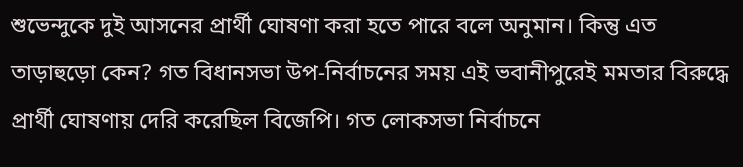শুভেন্দুকে দুই আসনের প্রার্থী ঘোষণা করা হতে পারে বলে অনুমান। কিন্তু এত তাড়াহুড়ো কেন? গত বিধানসভা উপ-নির্বাচনের সময় এই ভবানীপুরেই মমতার বিরুদ্ধে প্রার্থী ঘোষণায় দেরি করেছিল বিজেপি। গত লোকসভা নির্বাচনে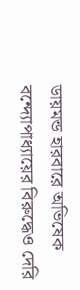ডায়মন্ড হারবারে অভিষেক বন্দ্যোপাধ্যায়ের বিরুদ্ধেও দেরি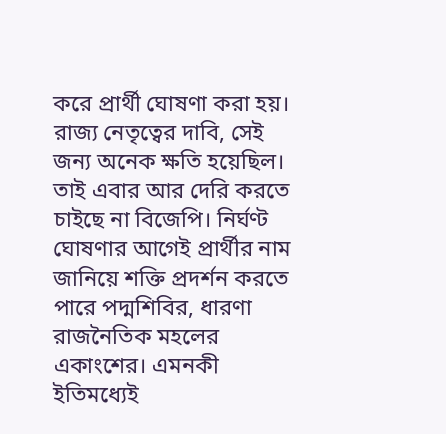করে প্রার্থী ঘোষণা করা হয়। রাজ্য নেতৃত্বের দাবি, সেই জন্য অনেক ক্ষতি হয়েছিল। তাই এবার আর দেরি করতে চাইছে না বিজেপি। নির্ঘণ্ট ঘোষণার আগেই প্রার্থীর নাম জানিয়ে শক্তি প্রদর্শন করতে পারে পদ্মশিবির, ধারণা রাজনৈতিক মহলের একাংশের। এমনকী ইতিমধ্যেই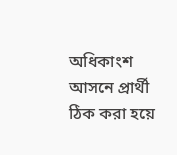অধিকাংশ আসনে প্রার্থী ঠিক করা হয়ে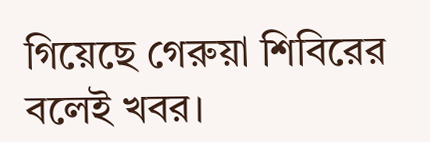গিয়েছে গেরুয়া শিবিরের বলেই খবর।